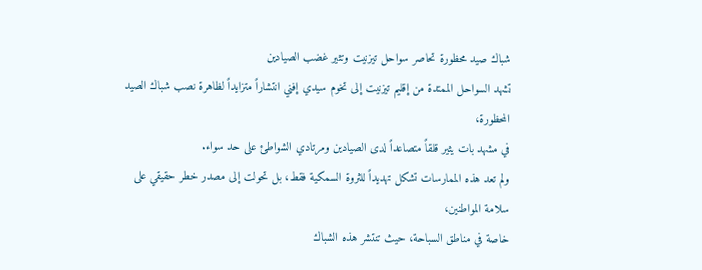شباك صيد محظورة تحاصر سواحل تيزنيت وتثير غضب الصيادين
تشهد السواحل الممتدة من إقليم تيزنيت إلى تخوم سيدي إفني انتشاراً متزايداً لظاهرة نصب شباك الصيد المحظورة،
في مشهد بات يثير قلقاً متصاعداً لدى الصيادين ومرتادي الشواطئ على حد سواء.
ولم تعد هذه الممارسات تشكل تهديداً للثروة السمكية فقط، بل تحولت إلى مصدر خطر حقيقي على سلامة المواطنين،
خاصة في مناطق السباحة، حيث تنتشر هذه الشباك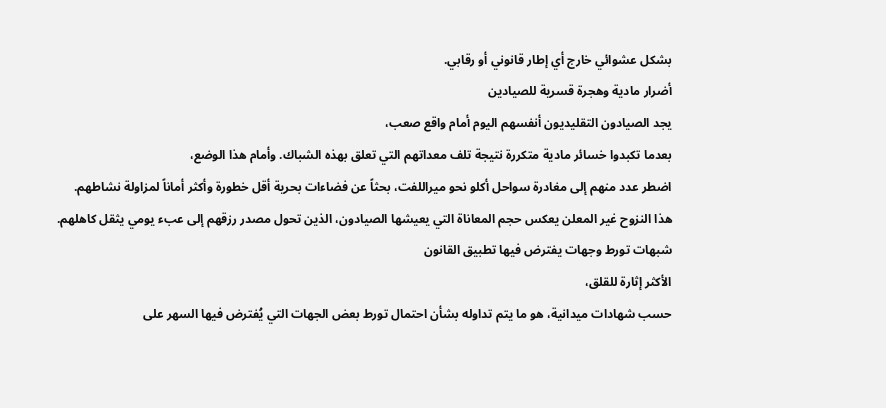بشكل عشوائي خارج أي إطار قانوني أو رقابي.
أضرار مادية وهجرة قسرية للصيادين
يجد الصيادون التقليديون أنفسهم اليوم أمام واقع صعب،
بعدما تكبدوا خسائر مادية متكررة نتيجة تلف معداتهم التي تعلق بهذه الشباك. وأمام هذا الوضع،
اضطر عدد منهم إلى مغادرة سواحل أكلو نحو ميراللفت، بحثاً عن فضاءات بحرية أقل خطورة وأكثر أماناً لمزاولة نشاطهم.
هذا النزوح غير المعلن يعكس حجم المعاناة التي يعيشها الصيادون، الذين تحول مصدر رزقهم إلى عبء يومي يثقل كاهلهم.
شبهات تورط وجهات يفترض فيها تطبيق القانون
الأكثر إثارة للقلق،
حسب شهادات ميدانية، هو ما يتم تداوله بشأن احتمال تورط بعض الجهات التي يُفترض فيها السهر على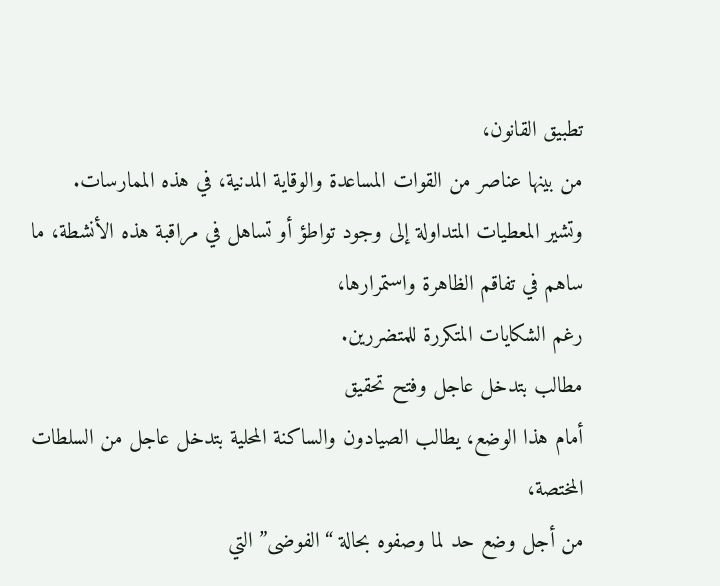تطبيق القانون،
من بينها عناصر من القوات المساعدة والوقاية المدنية، في هذه الممارسات.
وتشير المعطيات المتداولة إلى وجود تواطؤ أو تساهل في مراقبة هذه الأنشطة، ما ساهم في تفاقم الظاهرة واستمرارها،
رغم الشكايات المتكررة للمتضررين.
مطالب بتدخل عاجل وفتح تحقيق
أمام هذا الوضع، يطالب الصيادون والساكنة المحلية بتدخل عاجل من السلطات المختصة،
من أجل وضع حد لما وصفوه بحالة “الفوضى” التي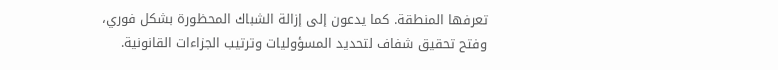تعرفها المنطقة. كما يدعون إلى إزالة الشباك المحظورة بشكل فوري،
وفتح تحقيق شفاف لتحديد المسؤوليات وترتيب الجزاءات القانونية.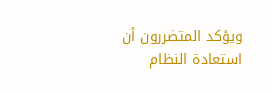ويؤكد المتضررون أن استعادة النظام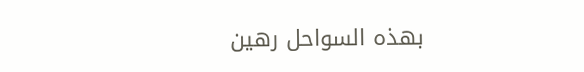بهذه السواحل رهين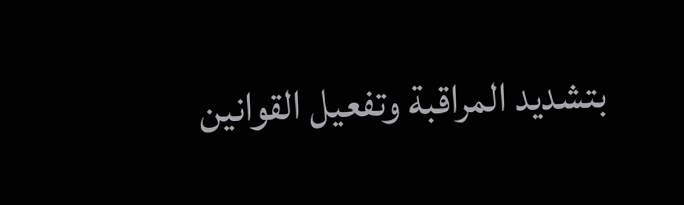بتشديد المراقبة وتفعيل القوانين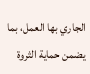الجاري بها العمل، بما يضمن حماية الثروة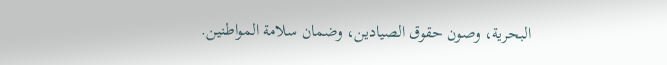البحرية، وصون حقوق الصيادين، وضمان سلامة المواطنين.